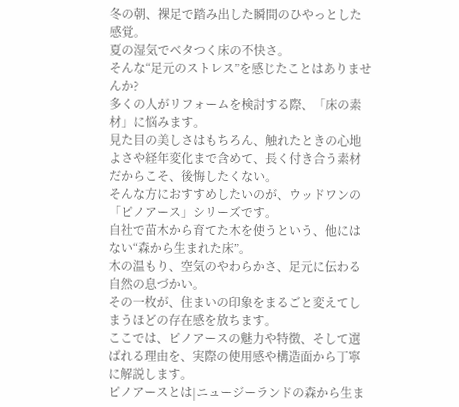冬の朝、裸足で踏み出した瞬間のひやっとした感覚。
夏の湿気でベタつく床の不快さ。
そんな“足元のストレス”を感じたことはありませんか?
多くの人がリフォームを検討する際、「床の素材」に悩みます。
見た目の美しさはもちろん、触れたときの心地よさや経年変化まで含めて、長く付き合う素材だからこそ、後悔したくない。
そんな方におすすめしたいのが、ウッドワンの「ピノアース」シリーズです。
自社で苗木から育てた木を使うという、他にはない“森から生まれた床”。
木の温もり、空気のやわらかさ、足元に伝わる自然の息づかい。
その一枚が、住まいの印象をまるごと変えてしまうほどの存在感を放ちます。
ここでは、ピノアースの魅力や特徴、そして選ばれる理由を、実際の使用感や構造面から丁寧に解説します。
ピノアースとは|ニュージーランドの森から生ま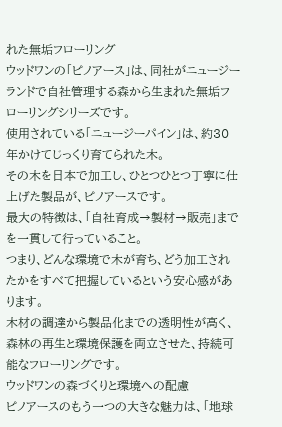れた無垢フローリング
ウッドワンの「ピノアース」は、同社がニュージーランドで自社管理する森から生まれた無垢フローリングシリーズです。
使用されている「ニュージーパイン」は、約30年かけてじっくり育てられた木。
その木を日本で加工し、ひとつひとつ丁寧に仕上げた製品が、ピノアースです。
最大の特徴は、「自社育成→製材→販売」までを一貫して行っていること。
つまり、どんな環境で木が育ち、どう加工されたかをすべて把握しているという安心感があります。
木材の調達から製品化までの透明性が高く、森林の再生と環境保護を両立させた、持続可能なフローリングです。
ウッドワンの森づくりと環境への配慮
ピノアースのもう一つの大きな魅力は、「地球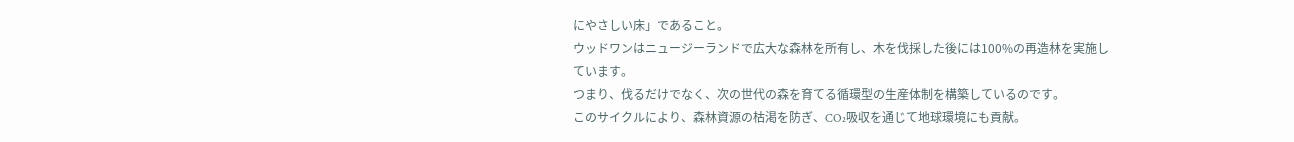にやさしい床」であること。
ウッドワンはニュージーランドで広大な森林を所有し、木を伐採した後には100%の再造林を実施しています。
つまり、伐るだけでなく、次の世代の森を育てる循環型の生産体制を構築しているのです。
このサイクルにより、森林資源の枯渇を防ぎ、CO₂吸収を通じて地球環境にも貢献。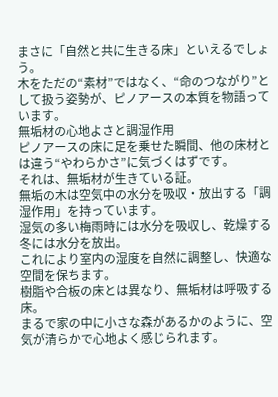まさに「自然と共に生きる床」といえるでしょう。
木をただの“素材”ではなく、“命のつながり”として扱う姿勢が、ピノアースの本質を物語っています。
無垢材の心地よさと調湿作用
ピノアースの床に足を乗せた瞬間、他の床材とは違う“やわらかさ”に気づくはずです。
それは、無垢材が生きている証。
無垢の木は空気中の水分を吸収・放出する「調湿作用」を持っています。
湿気の多い梅雨時には水分を吸収し、乾燥する冬には水分を放出。
これにより室内の湿度を自然に調整し、快適な空間を保ちます。
樹脂や合板の床とは異なり、無垢材は呼吸する床。
まるで家の中に小さな森があるかのように、空気が清らかで心地よく感じられます。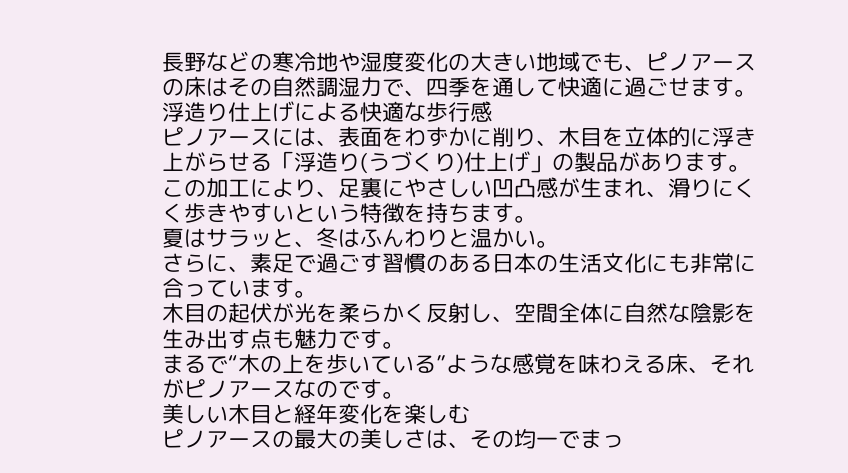長野などの寒冷地や湿度変化の大きい地域でも、ピノアースの床はその自然調湿力で、四季を通して快適に過ごせます。
浮造り仕上げによる快適な歩行感
ピノアースには、表面をわずかに削り、木目を立体的に浮き上がらせる「浮造り(うづくり)仕上げ」の製品があります。
この加工により、足裏にやさしい凹凸感が生まれ、滑りにくく歩きやすいという特徴を持ちます。
夏はサラッと、冬はふんわりと温かい。
さらに、素足で過ごす習慣のある日本の生活文化にも非常に合っています。
木目の起伏が光を柔らかく反射し、空間全体に自然な陰影を生み出す点も魅力です。
まるで“木の上を歩いている”ような感覚を味わえる床、それがピノアースなのです。
美しい木目と経年変化を楽しむ
ピノアースの最大の美しさは、その均一でまっ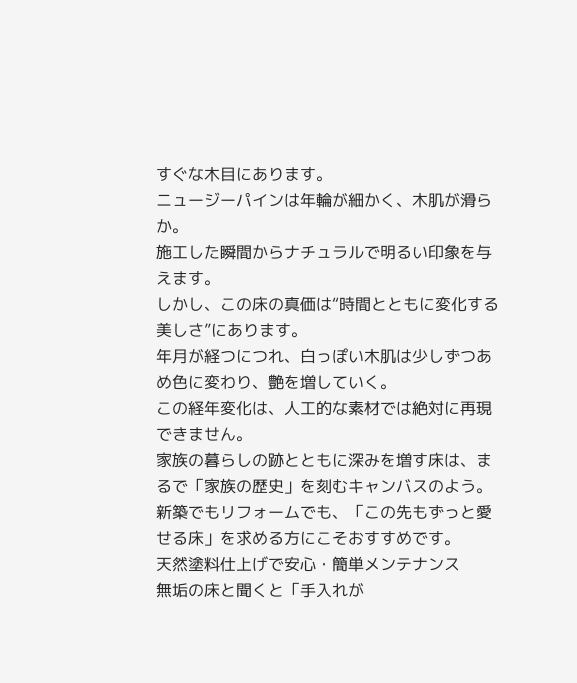すぐな木目にあります。
ニュージーパインは年輪が細かく、木肌が滑らか。
施工した瞬間からナチュラルで明るい印象を与えます。
しかし、この床の真価は“時間とともに変化する美しさ”にあります。
年月が経つにつれ、白っぽい木肌は少しずつあめ色に変わり、艶を増していく。
この経年変化は、人工的な素材では絶対に再現できません。
家族の暮らしの跡とともに深みを増す床は、まるで「家族の歴史」を刻むキャンバスのよう。
新築でもリフォームでも、「この先もずっと愛せる床」を求める方にこそおすすめです。
天然塗料仕上げで安心・簡単メンテナンス
無垢の床と聞くと「手入れが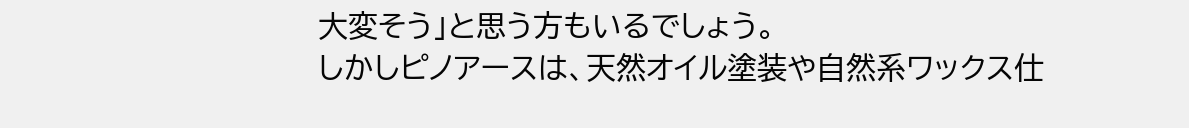大変そう」と思う方もいるでしょう。
しかしピノアースは、天然オイル塗装や自然系ワックス仕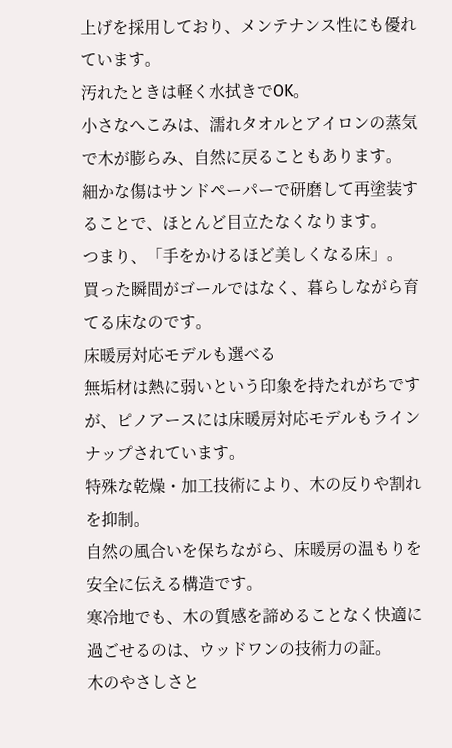上げを採用しており、メンテナンス性にも優れています。
汚れたときは軽く水拭きでOK。
小さなへこみは、濡れタオルとアイロンの蒸気で木が膨らみ、自然に戻ることもあります。
細かな傷はサンドペーパーで研磨して再塗装することで、ほとんど目立たなくなります。
つまり、「手をかけるほど美しくなる床」。
買った瞬間がゴールではなく、暮らしながら育てる床なのです。
床暖房対応モデルも選べる
無垢材は熱に弱いという印象を持たれがちですが、ピノアースには床暖房対応モデルもラインナップされています。
特殊な乾燥・加工技術により、木の反りや割れを抑制。
自然の風合いを保ちながら、床暖房の温もりを安全に伝える構造です。
寒冷地でも、木の質感を諦めることなく快適に過ごせるのは、ウッドワンの技術力の証。
木のやさしさと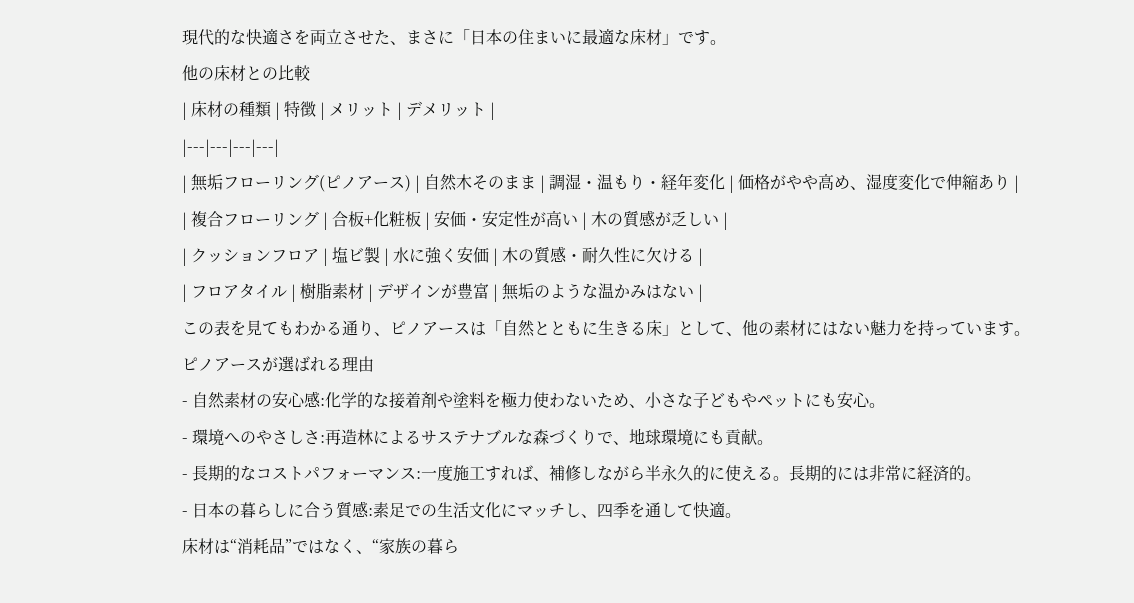現代的な快適さを両立させた、まさに「日本の住まいに最適な床材」です。
他の床材との比較
| 床材の種類 | 特徴 | メリット | デメリット |
|---|---|---|---|
| 無垢フローリング(ピノアース) | 自然木そのまま | 調湿・温もり・経年変化 | 価格がやや高め、湿度変化で伸縮あり |
| 複合フローリング | 合板+化粧板 | 安価・安定性が高い | 木の質感が乏しい |
| クッションフロア | 塩ビ製 | 水に強く安価 | 木の質感・耐久性に欠ける |
| フロアタイル | 樹脂素材 | デザインが豊富 | 無垢のような温かみはない |
この表を見てもわかる通り、ピノアースは「自然とともに生きる床」として、他の素材にはない魅力を持っています。
ピノアースが選ばれる理由
- 自然素材の安心感:化学的な接着剤や塗料を極力使わないため、小さな子どもやペットにも安心。
- 環境へのやさしさ:再造林によるサステナブルな森づくりで、地球環境にも貢献。
- 長期的なコストパフォーマンス:一度施工すれば、補修しながら半永久的に使える。長期的には非常に経済的。
- 日本の暮らしに合う質感:素足での生活文化にマッチし、四季を通して快適。
床材は“消耗品”ではなく、“家族の暮ら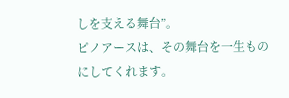しを支える舞台”。
ピノアースは、その舞台を一生ものにしてくれます。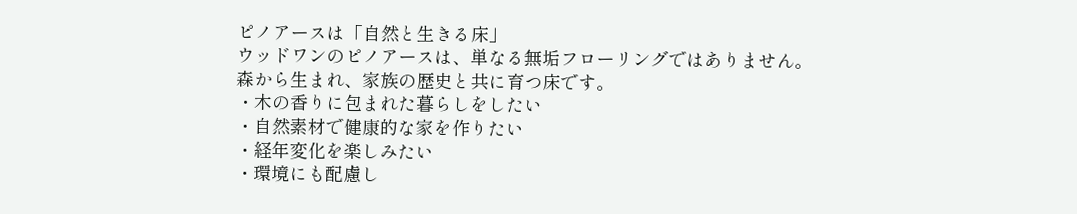ピノアースは「自然と生きる床」
ウッドワンのピノアースは、単なる無垢フローリングではありません。
森から生まれ、家族の歴史と共に育つ床です。
・木の香りに包まれた暮らしをしたい
・自然素材で健康的な家を作りたい
・経年変化を楽しみたい
・環境にも配慮し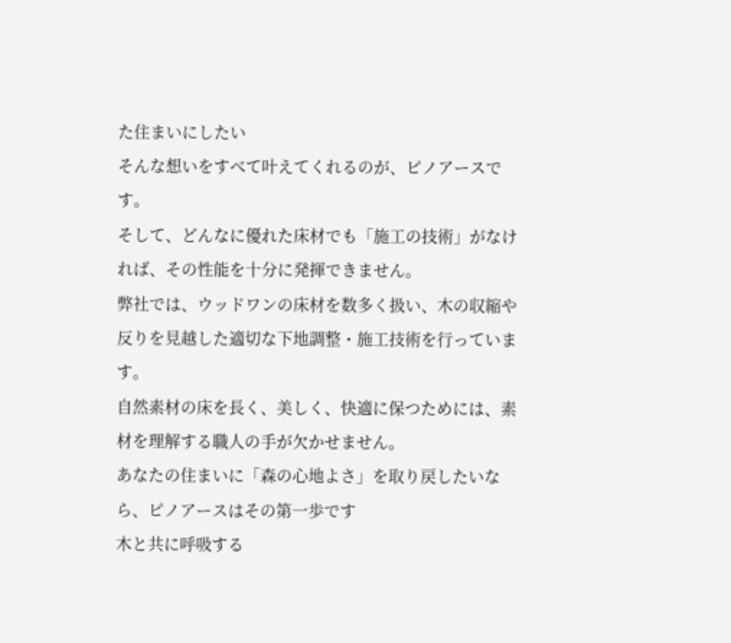た住まいにしたい
そんな想いをすべて叶えてくれるのが、ピノアースです。
そして、どんなに優れた床材でも「施工の技術」がなければ、その性能を十分に発揮できません。
弊社では、ウッドワンの床材を数多く扱い、木の収縮や反りを見越した適切な下地調整・施工技術を行っています。
自然素材の床を長く、美しく、快適に保つためには、素材を理解する職人の手が欠かせません。
あなたの住まいに「森の心地よさ」を取り戻したいなら、ピノアースはその第一歩です
木と共に呼吸する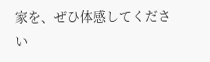家を、ぜひ体感してください